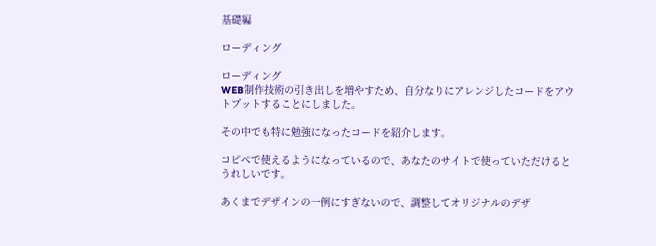基礎編

ローディング

ローディング
WEB制作技術の引き出しを増やすため、自分なりにアレンジしたコードをアウトプットすることにしました。

その中でも特に勉強になったコードを紹介します。

コピペで使えるようになっているので、あなたのサイトで使っていただけるとうれしいです。

あくまでデザインの一例にすぎないので、調整してオリジナルのデザ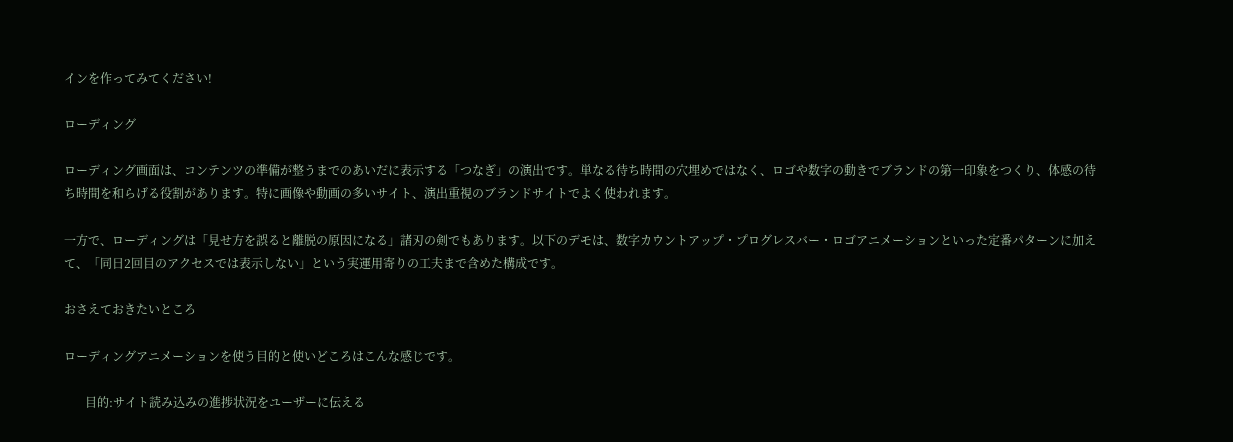インを作ってみてください!

ローディング

ローディング画面は、コンテンツの準備が整うまでのあいだに表示する「つなぎ」の演出です。単なる待ち時間の穴埋めではなく、ロゴや数字の動きでブランドの第一印象をつくり、体感の待ち時間を和らげる役割があります。特に画像や動画の多いサイト、演出重視のブランドサイトでよく使われます。

一方で、ローディングは「見せ方を誤ると離脱の原因になる」諸刃の剣でもあります。以下のデモは、数字カウントアップ・プログレスバー・ロゴアニメーションといった定番パターンに加えて、「同日2回目のアクセスでは表示しない」という実運用寄りの工夫まで含めた構成です。

おさえておきたいところ

ローディングアニメーションを使う目的と使いどころはこんな感じです。

       目的:サイト読み込みの進捗状況をユーザーに伝える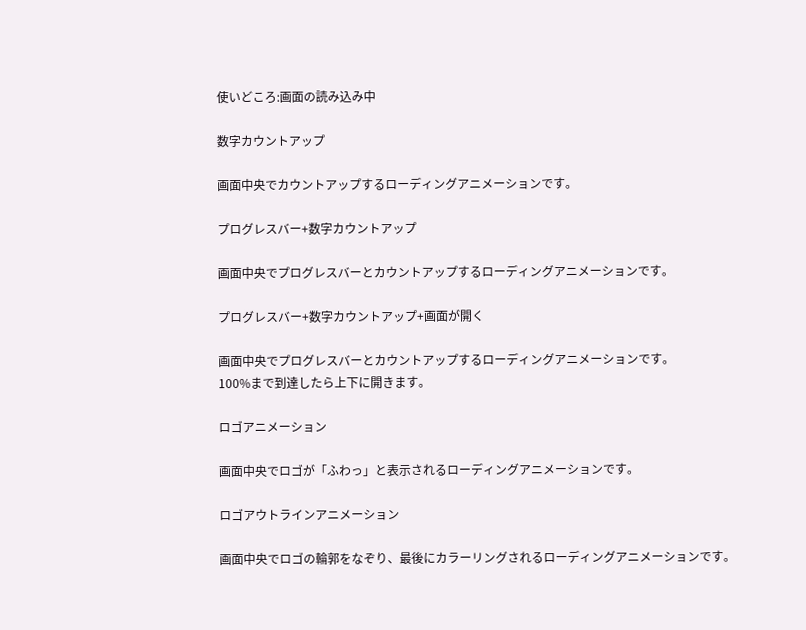使いどころ:画面の読み込み中

数字カウントアップ

画面中央でカウントアップするローディングアニメーションです。

プログレスバー+数字カウントアップ

画面中央でプログレスバーとカウントアップするローディングアニメーションです。

プログレスバー+数字カウントアップ+画面が開く

画面中央でプログレスバーとカウントアップするローディングアニメーションです。
100%まで到達したら上下に開きます。

ロゴアニメーション

画面中央でロゴが「ふわっ」と表示されるローディングアニメーションです。

ロゴアウトラインアニメーション

画面中央でロゴの輪郭をなぞり、最後にカラーリングされるローディングアニメーションです。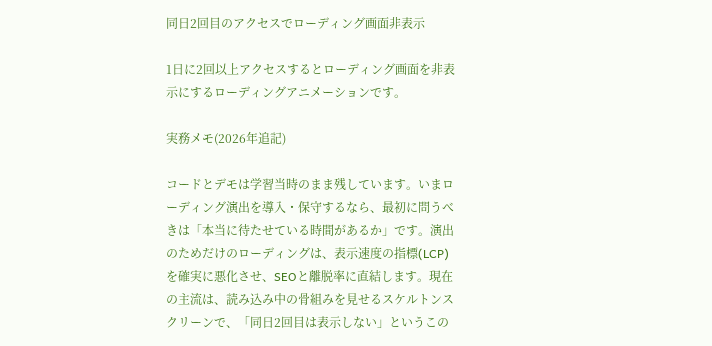同日2回目のアクセスでローディング画面非表示

1日に2回以上アクセスするとローディング画面を非表示にするローディングアニメーションです。

実務メモ(2026年追記)

コードとデモは学習当時のまま残しています。いまローディング演出を導入・保守するなら、最初に問うべきは「本当に待たせている時間があるか」です。演出のためだけのローディングは、表示速度の指標(LCP)を確実に悪化させ、SEOと離脱率に直結します。現在の主流は、読み込み中の骨組みを見せるスケルトンスクリーンで、「同日2回目は表示しない」というこの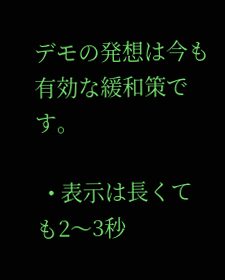デモの発想は今も有効な緩和策です。

  • 表示は長くても2〜3秒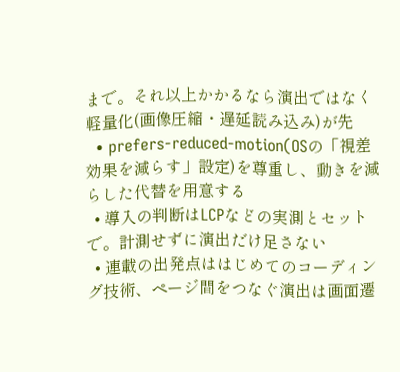まで。それ以上かかるなら演出ではなく軽量化(画像圧縮・遅延読み込み)が先
  • prefers-reduced-motion(OSの「視差効果を減らす」設定)を尊重し、動きを減らした代替を用意する
  • 導入の判断はLCPなどの実測とセットで。計測せずに演出だけ足さない
  • 連載の出発点ははじめてのコーディング技術、ページ間をつなぐ演出は画面遷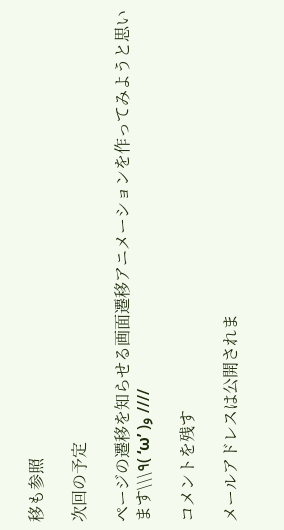移も参照

次回の予定

ページの遷移を知らせる画面遷移アニメーションを作ってみようと思います\\\٩( ‘ω’ )و ////

コメントを残す

メールアドレスは公開されま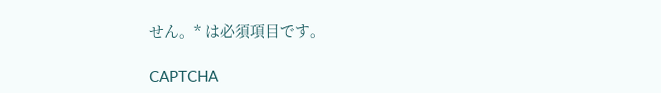せん。* は必須項目です。

CAPTCHA